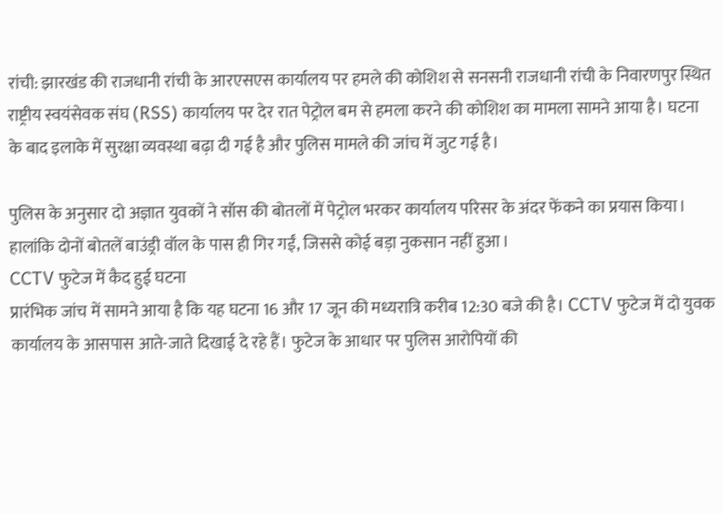रांची: झारखंड की राजधानी रांची के आरएसएस कार्यालय पर हमले की कोशिश से सनसनी राजधानी रांची के निवारणपुर स्थित राष्ट्रीय स्वयंसेवक संघ (RSS) कार्यालय पर देर रात पेट्रोल बम से हमला करने की कोशिश का मामला सामने आया है। घटना के बाद इलाके में सुरक्षा व्यवस्था बढ़ा दी गई है और पुलिस मामले की जांच में जुट गई है।

पुलिस के अनुसार दो अज्ञात युवकों ने सॉस की बोतलों में पेट्रोल भरकर कार्यालय परिसर के अंदर फेंकने का प्रयास किया। हालांकि दोनों बोतलें बाउंड्री वॉल के पास ही गिर गईं, जिससे कोई बड़ा नुकसान नहीं हुआ।
CCTV फुटेज में कैद हुई घटना
प्रारंभिक जांच में सामने आया है कि यह घटना 16 और 17 जून की मध्यरात्रि करीब 12:30 बजे की है। CCTV फुटेज में दो युवक कार्यालय के आसपास आते-जाते दिखाई दे रहे हैं। फुटेज के आधार पर पुलिस आरोपियों की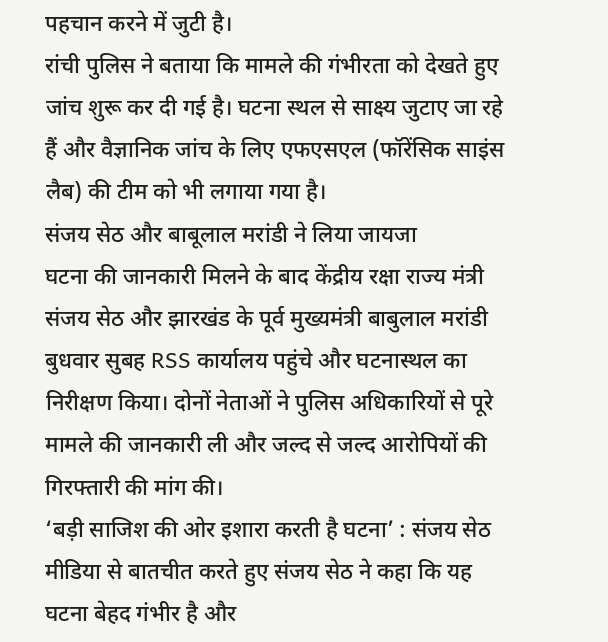पहचान करने में जुटी है।
रांची पुलिस ने बताया कि मामले की गंभीरता को देखते हुए जांच शुरू कर दी गई है। घटना स्थल से साक्ष्य जुटाए जा रहे हैं और वैज्ञानिक जांच के लिए एफएसएल (फॉरेंसिक साइंस लैब) की टीम को भी लगाया गया है।
संजय सेठ और बाबूलाल मरांडी ने लिया जायजा
घटना की जानकारी मिलने के बाद केंद्रीय रक्षा राज्य मंत्री संजय सेठ और झारखंड के पूर्व मुख्यमंत्री बाबुलाल मरांडी बुधवार सुबह RSS कार्यालय पहुंचे और घटनास्थल का निरीक्षण किया। दोनों नेताओं ने पुलिस अधिकारियों से पूरे मामले की जानकारी ली और जल्द से जल्द आरोपियों की गिरफ्तारी की मांग की।
‘बड़ी साजिश की ओर इशारा करती है घटना’ : संजय सेठ
मीडिया से बातचीत करते हुए संजय सेठ ने कहा कि यह घटना बेहद गंभीर है और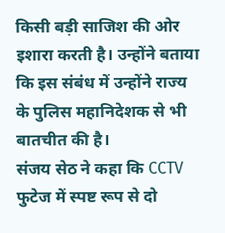किसी बड़ी साजिश की ओर इशारा करती है। उन्होंने बताया कि इस संबंध में उन्होंने राज्य के पुलिस महानिदेशक से भी बातचीत की है।
संजय सेठ ने कहा कि CCTV फुटेज में स्पष्ट रूप से दो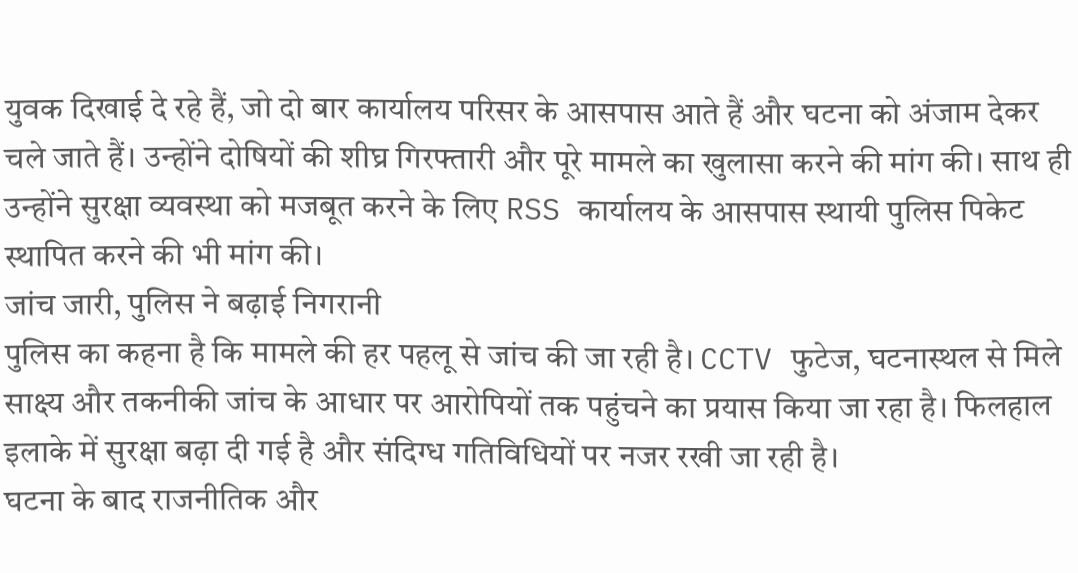युवक दिखाई दे रहे हैं, जो दो बार कार्यालय परिसर के आसपास आते हैं और घटना को अंजाम देकर चले जाते हैं। उन्होंने दोषियों की शीघ्र गिरफ्तारी और पूरे मामले का खुलासा करने की मांग की। साथ ही उन्होंने सुरक्षा व्यवस्था को मजबूत करने के लिए RSS कार्यालय के आसपास स्थायी पुलिस पिकेट स्थापित करने की भी मांग की।
जांच जारी, पुलिस ने बढ़ाई निगरानी
पुलिस का कहना है कि मामले की हर पहलू से जांच की जा रही है। CCTV फुटेज, घटनास्थल से मिले साक्ष्य और तकनीकी जांच के आधार पर आरोपियों तक पहुंचने का प्रयास किया जा रहा है। फिलहाल इलाके में सुरक्षा बढ़ा दी गई है और संदिग्ध गतिविधियों पर नजर रखी जा रही है।
घटना के बाद राजनीतिक और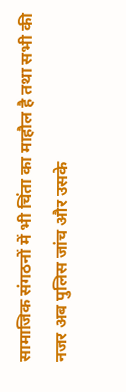सामाजिक संगठनों में भी चिंता का माहौल है तथा सभी की नजर अब पुलिस जांच और उसके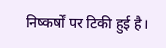निष्कर्षों पर टिकी हुई है।